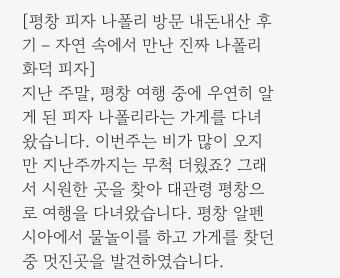[평창 피자 나폴리 방문 내돈내산 후기 – 자연 속에서 만난 진짜 나폴리 화덕 피자]
지난 주말, 평창 여행 중에 우연히 알게 된 피자 나폴리라는 가게를 다녀왔습니다. 이번주는 비가 많이 오지만 지난주까지는 무척 더웠죠? 그래서 시원한 곳을 찾아 대관령 평창으로 여행을 다녀왔습니다. 평창 알펜시아에서 물놀이를 하고 가게를 찾던 중 멋진곳을 발견하였습니다.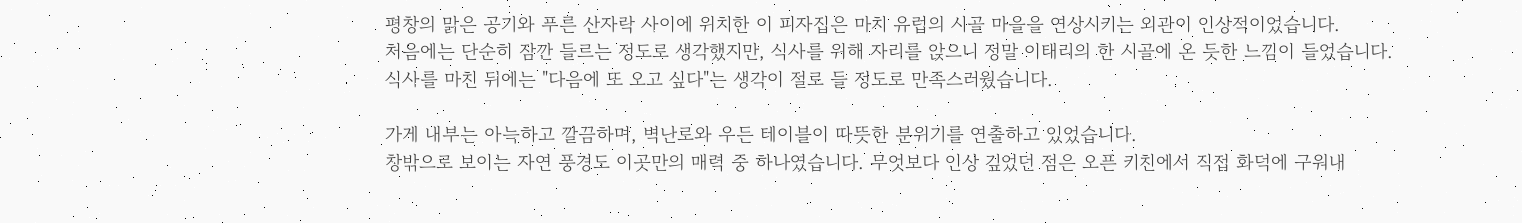평창의 맑은 공기와 푸른 산자락 사이에 위치한 이 피자집은 마치 유럽의 시골 마을을 연상시키는 외관이 인상적이었습니다.
처음에는 단순히 잠깐 들르는 정도로 생각했지만, 식사를 위해 자리를 앉으니 정말 이태리의 한 시골에 온 듯한 느낌이 들었습니다.
식사를 마친 뒤에는 "다음에 또 오고 싶다"는 생각이 절로 들 정도로 만족스러웠습니다.

가게 내부는 아늑하고 깔끔하며, 벽난로와 우든 테이블이 따뜻한 분위기를 연출하고 있었습니다.
창밖으로 보이는 자연 풍경도 이곳만의 매력 중 하나였습니다. 무엇보다 인상 깊었던 점은 오픈 키친에서 직접 화덕에 구워내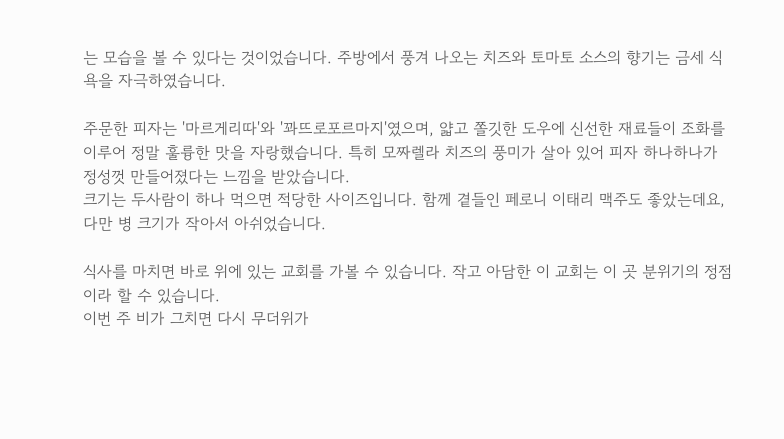는 모습을 볼 수 있다는 것이었습니다. 주방에서 풍겨 나오는 치즈와 토마토 소스의 향기는 금세 식욕을 자극하였습니다.

주문한 피자는 '마르게리따'와 '꽈뜨로포르마지'였으며, 얇고 쫄깃한 도우에 신선한 재료들이 조화를 이루어 정말 훌륭한 맛을 자랑했습니다. 특히 모짜렐라 치즈의 풍미가 살아 있어 피자 하나하나가 정성껏 만들어졌다는 느낌을 받았습니다.
크기는 두사람이 하나 먹으면 적당한 사이즈입니다. 함께 곁들인 페로니 이태리 맥주도 좋았는데요, 다만 병 크기가 작아서 아쉬었습니다.

식사를 마치면 바로 위에 있는 교회를 가볼 수 있습니다. 작고 아담한 이 교회는 이 곳 분위기의 정점이라 할 수 있습니다.
이번 주 비가 그치면 다시 무더위가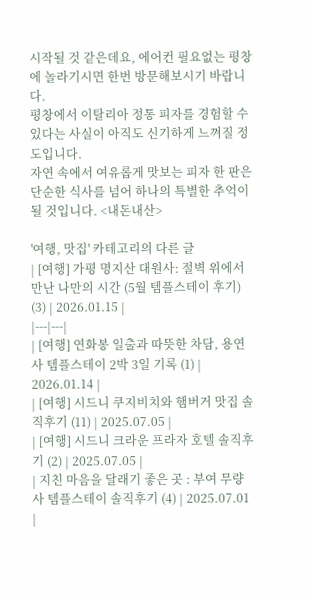시작될 것 같은데요, 에어컨 필요없는 평창에 놀라기시면 한번 방문해보시기 바랍니다.
평창에서 이탈리아 정통 피자를 경험할 수 있다는 사실이 아직도 신기하게 느껴질 정도입니다.
자연 속에서 여유롭게 맛보는 피자 한 판은 단순한 식사를 넘어 하나의 특별한 추억이 될 것입니다. <내돈내산>

'여행, 맛집' 카테고리의 다른 글
| [여행] 가평 명지산 대원사: 절벽 위에서 만난 나만의 시간 (5월 템플스테이 후기) (3) | 2026.01.15 |
|---|---|
| [여행] 연화봉 일출과 따뜻한 차담, 용연사 템플스테이 2박 3일 기록 (1) | 2026.01.14 |
| [여행] 시드니 쿠지비치와 햄버거 맛집 솔직후기 (11) | 2025.07.05 |
| [여행] 시드니 크라운 프라자 호텔 솔직후기 (2) | 2025.07.05 |
| 지친 마음을 달래기 좋은 곳 : 부여 무량사 템플스테이 솔직후기 (4) | 2025.07.01 |